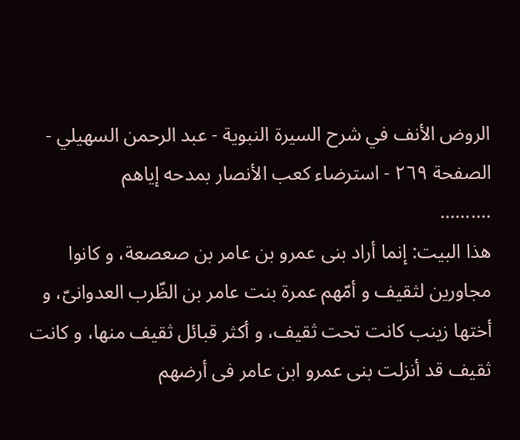الروض الأنف في شرح السيرة النبوية - عبد الرحمن السهيلي - الصفحة ٢٦٩ - استرضاء كعب الأنصار بمدحه إياهم
..........
هذا البيت: إنما أراد بنى عمرو بن عامر بن صعصعة، و كانوا مجاورين لثقيف و أمّهم عمرة بنت عامر بن الظّرب العدوانىّ، و أختها زينب كانت تحت ثقيف، و أكثر قبائل ثقيف منها، و كانت ثقيف قد أنزلت بنى عمرو ابن عامر فى أرضهم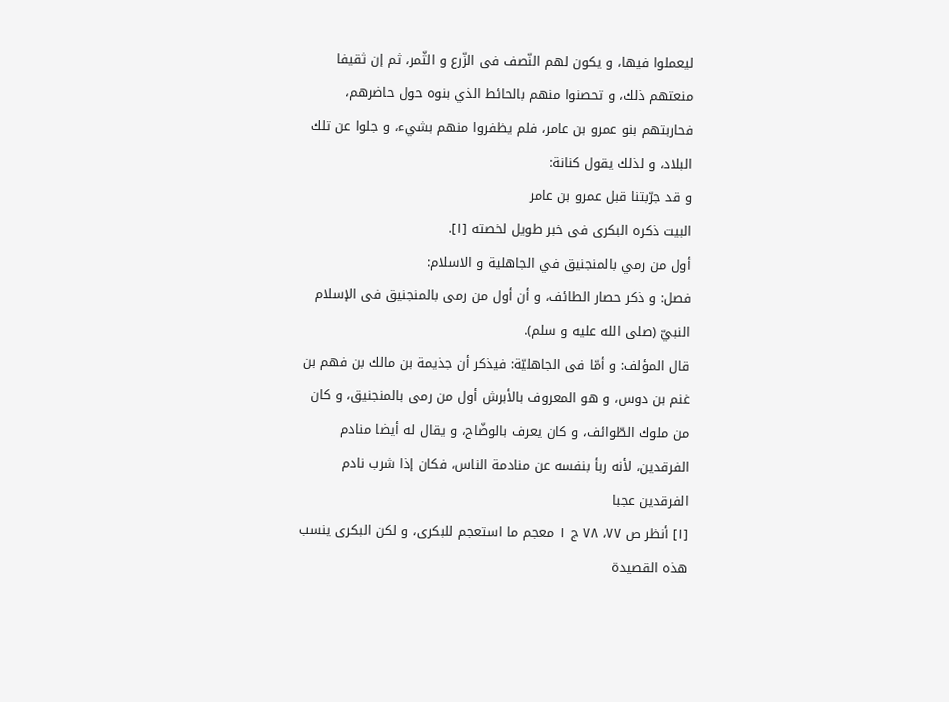ليعملوا فيها، و يكون لهم النّصف فى الزّرع و الثّمر، ثم إن ثقيفا منعتهم ذلك، و تحصنوا منهم بالحائط الذي بنوه حول حاضرهم، فحاربتهم بنو عمرو بن عامر، فلم يظفروا منهم بشيء، و جلوا عن تلك البلاد، و لذلك يقول كنانة:
و قد جرّبتنا قبل عمرو بن عامر
البيت ذكره البكرى فى خبر طويل لخصته [١].
أول من رمي بالمنجنيق في الجاهلية و الاسلام:
فصل: و ذكر حصار الطائف، و أن أول من رمى بالمنجنيق فى الإسلام النبيّ (صلى الله عليه و سلم).
قال المؤلف: و أمّا فى الجاهليّة: فيذكر أن جذيمة بن مالك بن فهم بن غنم بن دوس، و هو المعروف بالأبرش أول من رمى بالمنجنيق، و كان من ملوك الطّوائف، و كان يعرف بالوضّاح، و يقال له أيضا منادم الفرقدين، لأنه ربأ بنفسه عن منادمة الناس، فكان إذا شرب نادم الفرقدين عجبا
[١] أنظر ص ٧٧، ٧٨ ج ١ معجم ما استعجم للبكرى، و لكن البكرى ينسب هذه القصيدة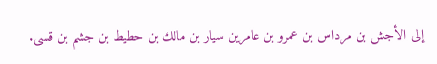إلى الأجش بن مرداس بن عمرو بن عامرين سيار بن مالك بن حطيط بن جشم بن قسى.